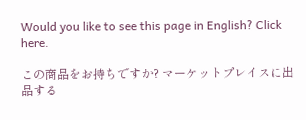Would you like to see this page in English? Click here.

この商品をお持ちですか? マーケットプレイスに出品する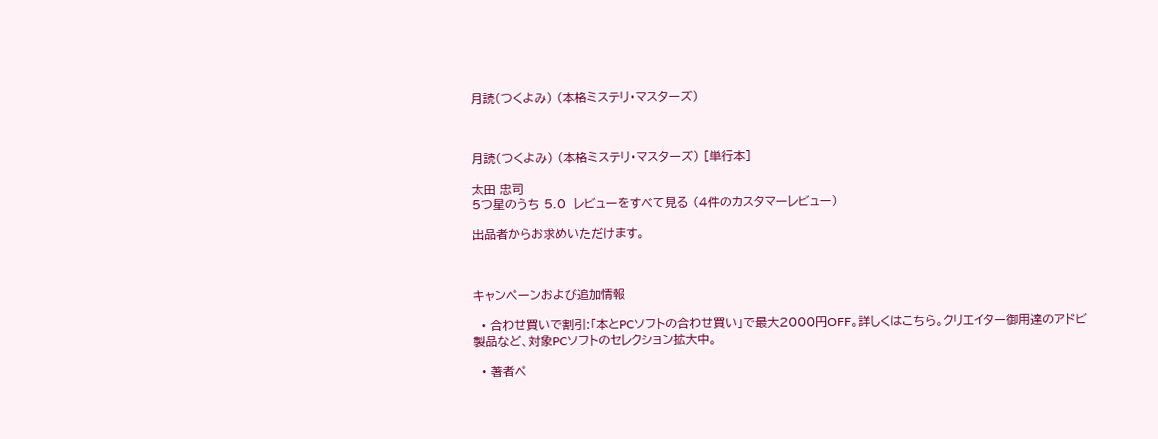月読(つくよみ) (本格ミステリ・マスターズ)



月読(つくよみ) (本格ミステリ・マスターズ) [単行本]

太田 忠司
5つ星のうち 5.0  レビューをすべて見る (4件のカスタマーレビュー)

出品者からお求めいただけます。



キャンペーンおよび追加情報

  • 合わせ買いで割引:「本とPCソフトの合わせ買い」で最大2000円OFF。詳しくはこちら。クリエイター御用達のアドビ製品など、対象PCソフトのセレクション拡大中。

  • 著者ペ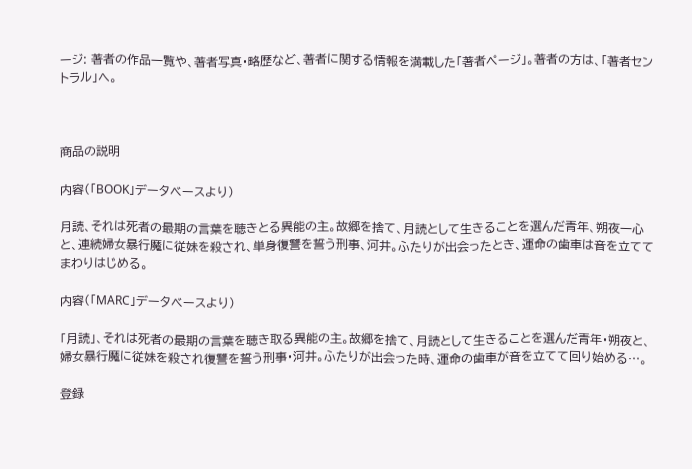ージ: 著者の作品一覧や、著者写真・略歴など、著者に関する情報を満載した「著者ページ」。著者の方は、「著者セントラル」へ。



商品の説明

内容(「BOOK」データベースより)

月読、それは死者の最期の言葉を聴きとる異能の主。故郷を捨て、月読として生きることを選んだ青年、朔夜一心と、連続婦女暴行魔に従妹を殺され、単身復讐を誓う刑事、河井。ふたりが出会ったとき、運命の歯車は音を立ててまわりはじめる。

内容(「MARC」データベースより)

「月読」、それは死者の最期の言葉を聴き取る異能の主。故郷を捨て、月読として生きることを選んだ青年・朔夜と、婦女暴行魔に従妹を殺され復讐を誓う刑事・河井。ふたりが出会った時、運命の歯車が音を立てて回り始める…。

登録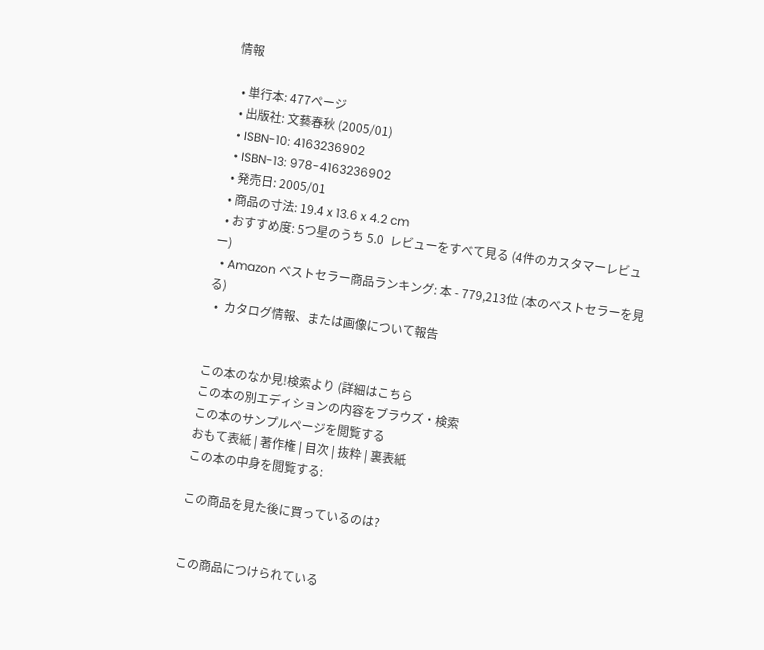情報

  • 単行本: 477ページ
  • 出版社: 文藝春秋 (2005/01)
  • ISBN-10: 4163236902
  • ISBN-13: 978-4163236902
  • 発売日: 2005/01
  • 商品の寸法: 19.4 x 13.6 x 4.2 cm
  • おすすめ度: 5つ星のうち 5.0  レビューをすべて見る (4件のカスタマーレビュー)
  • Amazon ベストセラー商品ランキング: 本 - 779,213位 (本のベストセラーを見る)
  •  カタログ情報、または画像について報告


この本のなか見!検索より (詳細はこちら
この本の別エディションの内容をブラウズ・検索
この本のサンプルページを閲覧する
おもて表紙 | 著作権 | 目次 | 抜粋 | 裏表紙
この本の中身を閲覧する:

この商品を見た後に買っているのは?


この商品につけられている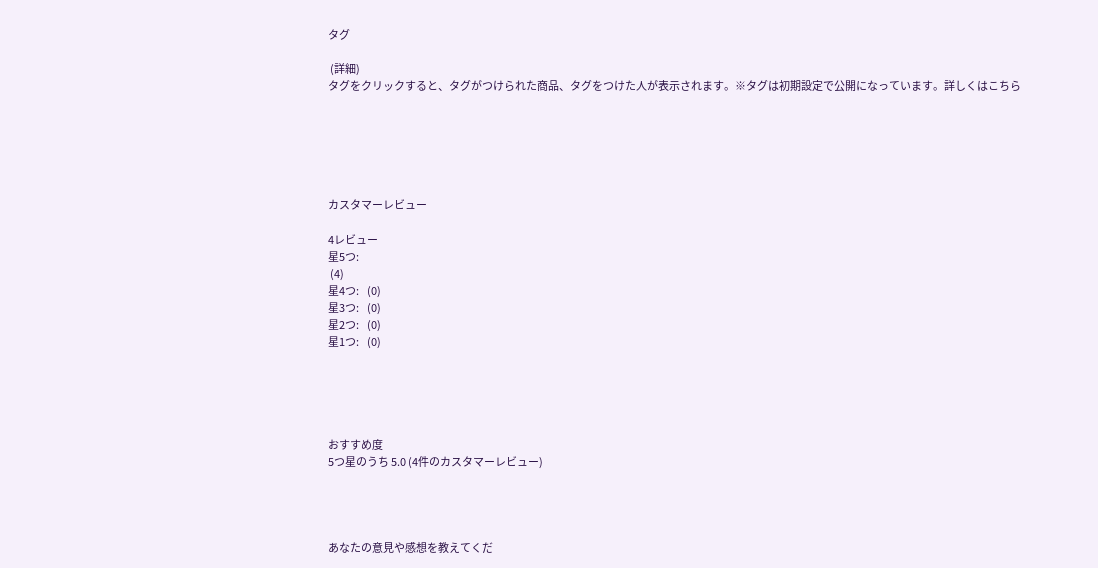タグ

 (詳細)
タグをクリックすると、タグがつけられた商品、タグをつけた人が表示されます。※タグは初期設定で公開になっています。詳しくはこちら






カスタマーレビュー

4レビュー
星5つ:
 (4)
星4つ:    (0)
星3つ:    (0)
星2つ:    (0)
星1つ:    (0)





おすすめ度
5つ星のうち 5.0 (4件のカスタマーレビュー)




あなたの意見や感想を教えてくだ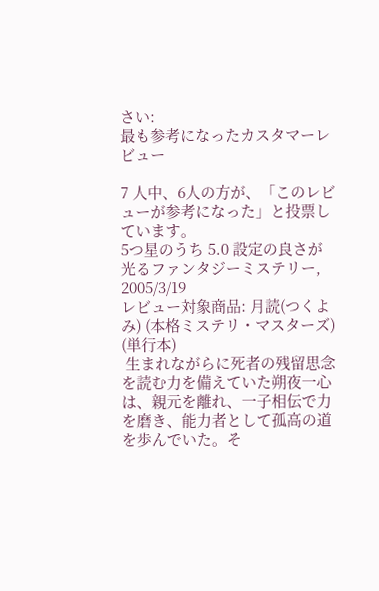さい:
最も参考になったカスタマーレビュー

7 人中、6人の方が、「このレビューが参考になった」と投票しています。
5つ星のうち 5.0 設定の良さが光るファンタジーミステリー, 2005/3/19
レビュー対象商品: 月読(つくよみ) (本格ミステリ・マスターズ) (単行本)
 生まれながらに死者の残留思念を読む力を備えていた朔夜一心は、親元を離れ、一子相伝で力を磨き、能力者として孤高の道を歩んでいた。そ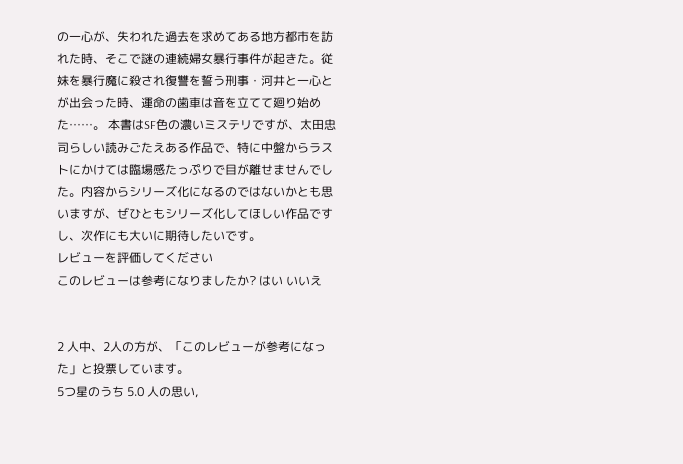の一心が、失われた過去を求めてある地方都市を訪れた時、そこで謎の連続婦女暴行事件が起きた。従妹を暴行魔に殺され復讐を誓う刑事・河井と一心とが出会った時、運命の歯車は音を立てて廻り始めた……。 本書はSF色の濃いミステリですが、太田忠司らしい読みごたえある作品で、特に中盤からラストにかけては臨場感たっぷりで目が離せませんでした。内容からシリーズ化になるのではないかとも思いますが、ぜひともシリーズ化してほしい作品ですし、次作にも大いに期待したいです。
レビューを評価してください
このレビューは参考になりましたか? はい いいえ


2 人中、2人の方が、「このレビューが参考になった」と投票しています。
5つ星のうち 5.0 人の思い,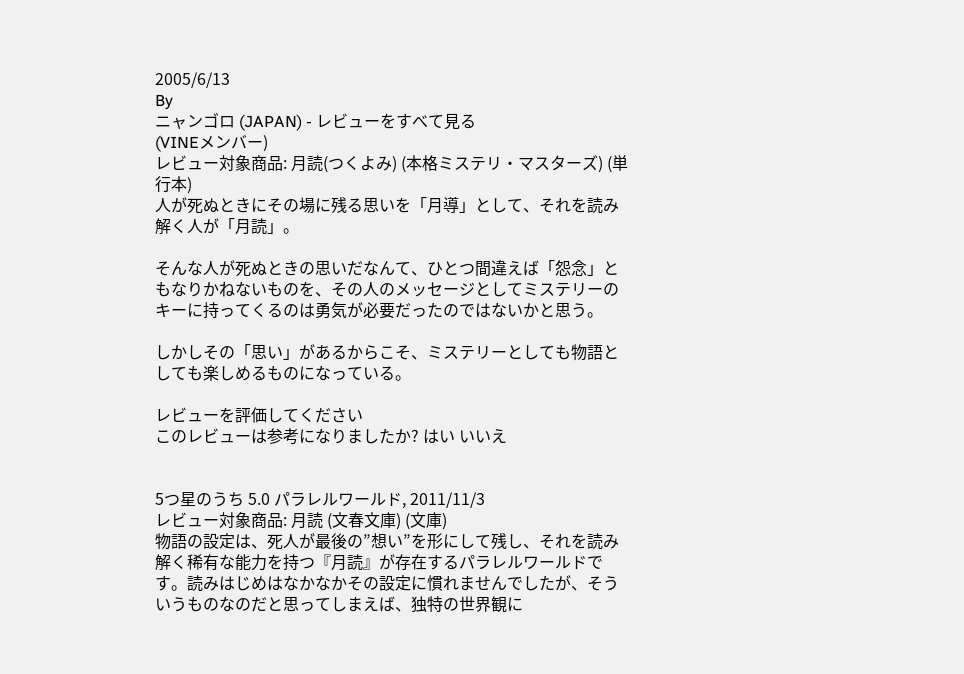2005/6/13
By
ニャンゴロ (JAPAN) - レビューをすべて見る
(VINEメンバー)
レビュー対象商品: 月読(つくよみ) (本格ミステリ・マスターズ) (単行本)
人が死ぬときにその場に残る思いを「月導」として、それを読み解く人が「月読」。

そんな人が死ぬときの思いだなんて、ひとつ間違えば「怨念」ともなりかねないものを、その人のメッセージとしてミステリーのキーに持ってくるのは勇気が必要だったのではないかと思う。

しかしその「思い」があるからこそ、ミステリーとしても物語としても楽しめるものになっている。

レビューを評価してください
このレビューは参考になりましたか? はい いいえ


5つ星のうち 5.0 パラレルワールド, 2011/11/3
レビュー対象商品: 月読 (文春文庫) (文庫)
物語の設定は、死人が最後の”想い”を形にして残し、それを読み解く稀有な能力を持つ『月読』が存在するパラレルワールドです。読みはじめはなかなかその設定に慣れませんでしたが、そういうものなのだと思ってしまえば、独特の世界観に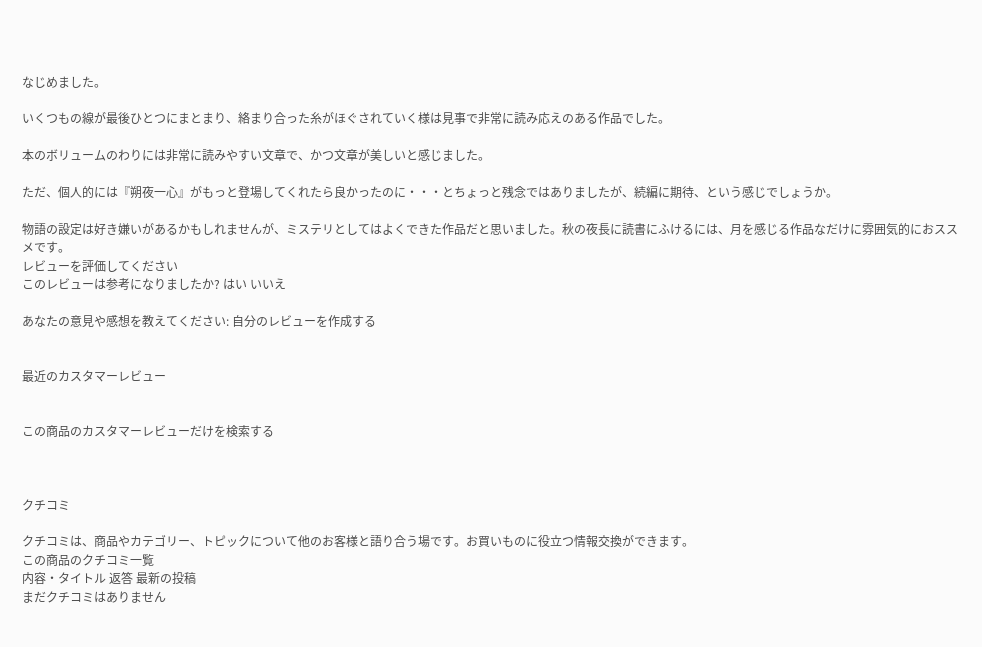なじめました。

いくつもの線が最後ひとつにまとまり、絡まり合った糸がほぐされていく様は見事で非常に読み応えのある作品でした。

本のボリュームのわりには非常に読みやすい文章で、かつ文章が美しいと感じました。

ただ、個人的には『朔夜一心』がもっと登場してくれたら良かったのに・・・とちょっと残念ではありましたが、続編に期待、という感じでしょうか。

物語の設定は好き嫌いがあるかもしれませんが、ミステリとしてはよくできた作品だと思いました。秋の夜長に読書にふけるには、月を感じる作品なだけに雰囲気的におススメです。
レビューを評価してください
このレビューは参考になりましたか? はい いいえ

あなたの意見や感想を教えてください: 自分のレビューを作成する


最近のカスタマーレビュー


この商品のカスタマーレビューだけを検索する



クチコミ

クチコミは、商品やカテゴリー、トピックについて他のお客様と語り合う場です。お買いものに役立つ情報交換ができます。
この商品のクチコミ一覧
内容・タイトル 返答 最新の投稿
まだクチコミはありません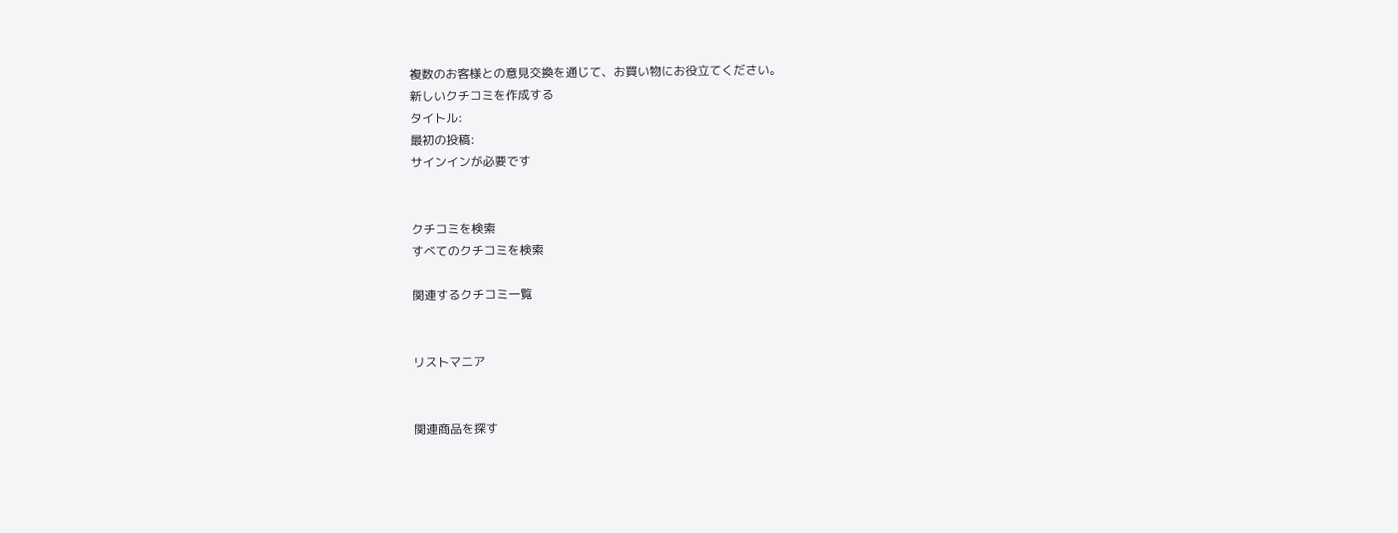複数のお客様との意見交換を通じて、お買い物にお役立てください。
新しいクチコミを作成する
タイトル:
最初の投稿:
サインインが必要です


クチコミを検索
すべてのクチコミを検索

関連するクチコミ一覧


リストマニア


関連商品を探す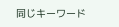同じキーワード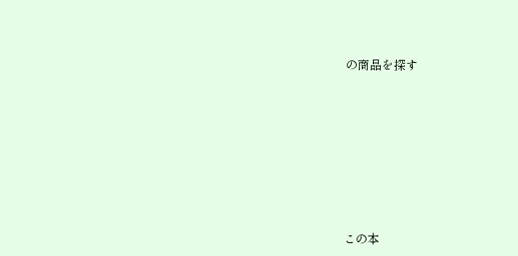の商品を探す









この本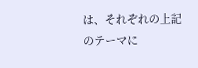は、それぞれの上記のテーマに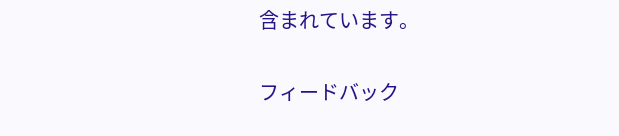含まれています。

フィードバック